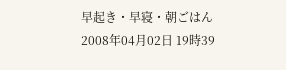早起き・早寝・朝ごはん
2008年04月02日 19時39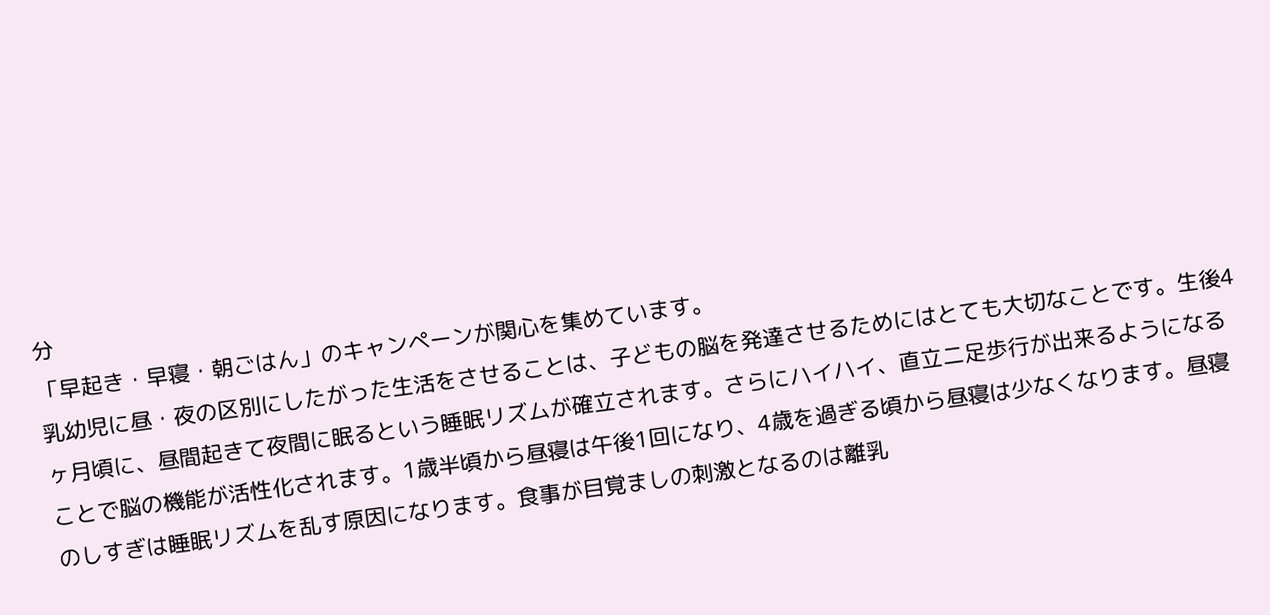分
「早起き・早寝・朝ごはん」のキャンペーンが関心を集めています。
乳幼児に昼・夜の区別にしたがった生活をさせることは、子どもの脳を発達させるためにはとても大切なことです。生後4ヶ月頃に、昼間起きて夜間に眠るという睡眠リズムが確立されます。さらにハイハイ、直立二足歩行が出来るようになることで脳の機能が活性化されます。1歳半頃から昼寝は午後1回になり、4歳を過ぎる頃から昼寝は少なくなります。昼寝のしすぎは睡眠リズムを乱す原因になります。食事が目覚ましの刺激となるのは離乳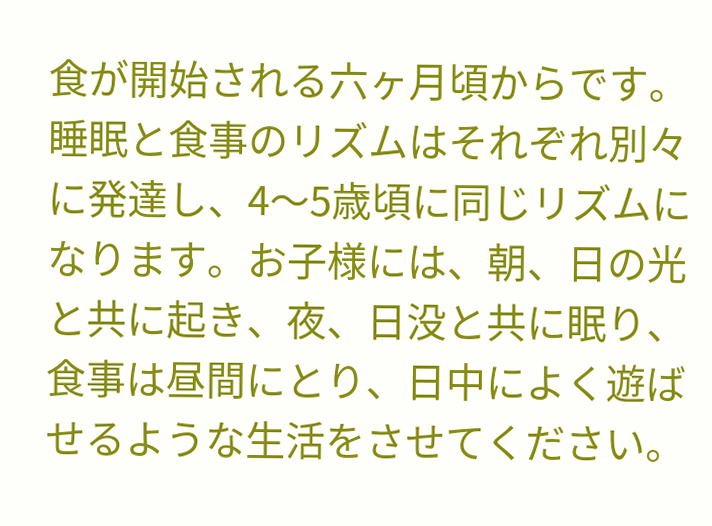食が開始される六ヶ月頃からです。睡眠と食事のリズムはそれぞれ別々に発達し、4〜5歳頃に同じリズムになります。お子様には、朝、日の光と共に起き、夜、日没と共に眠り、食事は昼間にとり、日中によく遊ばせるような生活をさせてください。